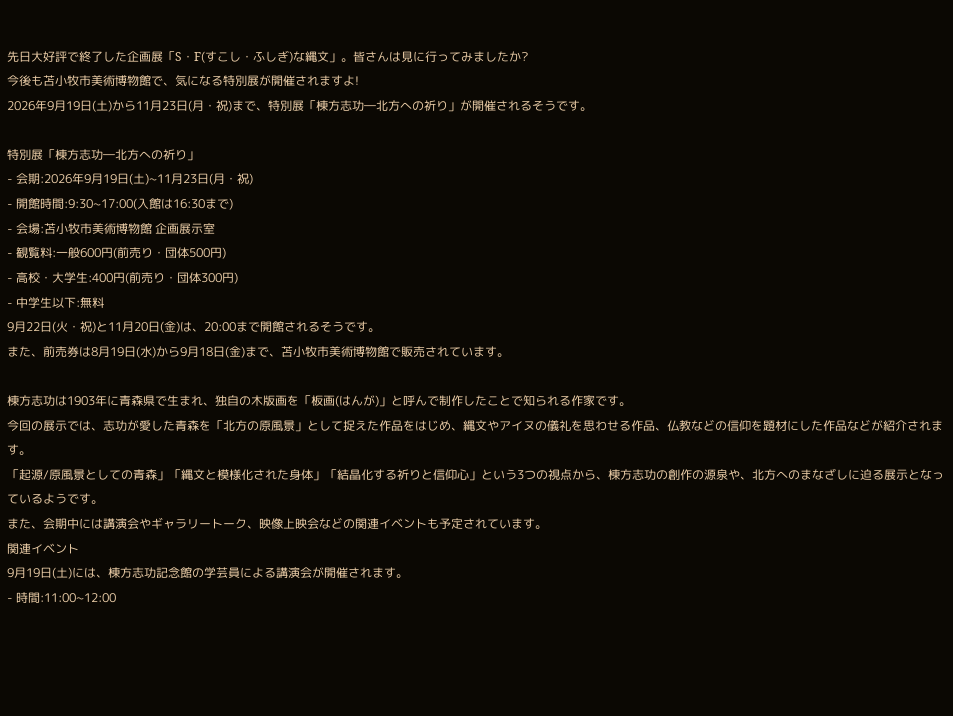先日大好評で終了した企画展「S・F(すこし・ふしぎ)な縄文」。皆さんは見に行ってみましたか?
今後も苫小牧市美術博物館で、気になる特別展が開催されますよ!
2026年9月19日(土)から11月23日(月・祝)まで、特別展「棟方志功―北方への祈り」が開催されるそうです。

特別展「棟方志功―北方への祈り」
- 会期:2026年9月19日(土)~11月23日(月・祝)
- 開館時間:9:30~17:00(入館は16:30まで)
- 会場:苫小牧市美術博物館 企画展示室
- 観覧料:一般600円(前売り・団体500円)
- 高校・大学生:400円(前売り・団体300円)
- 中学生以下:無料
9月22日(火・祝)と11月20日(金)は、20:00まで開館されるそうです。
また、前売券は8月19日(水)から9月18日(金)まで、苫小牧市美術博物館で販売されています。

棟方志功は1903年に青森県で生まれ、独自の木版画を「板画(はんが)」と呼んで制作したことで知られる作家です。
今回の展示では、志功が愛した青森を「北方の原風景」として捉えた作品をはじめ、縄文やアイヌの儀礼を思わせる作品、仏教などの信仰を題材にした作品などが紹介されます。
「起源/原風景としての青森」「縄文と模様化された身体」「結晶化する祈りと信仰心」という3つの視点から、棟方志功の創作の源泉や、北方へのまなざしに迫る展示となっているようです。
また、会期中には講演会やギャラリートーク、映像上映会などの関連イベントも予定されています。
関連イベント
9月19日(土)には、棟方志功記念館の学芸員による講演会が開催されます。
- 時間:11:00~12:00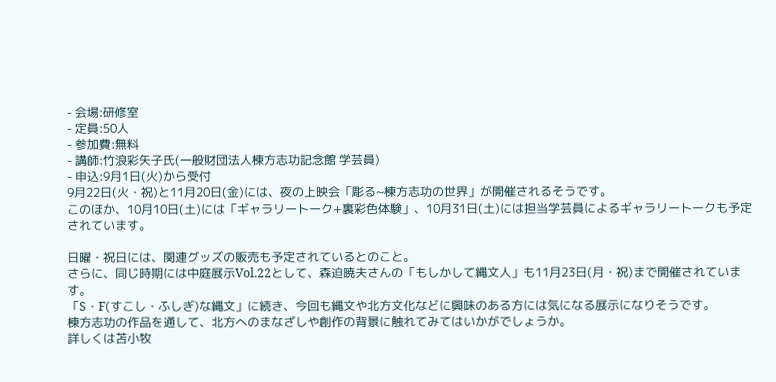- 会場:研修室
- 定員:50人
- 参加費:無料
- 講師:竹浪彩矢子氏(一般財団法人棟方志功記念館 学芸員)
- 申込:9月1日(火)から受付
9月22日(火・祝)と11月20日(金)には、夜の上映会「彫る~棟方志功の世界」が開催されるそうです。
このほか、10月10日(土)には「ギャラリートーク+裏彩色体験」、10月31日(土)には担当学芸員によるギャラリートークも予定されています。

日曜・祝日には、関連グッズの販売も予定されているとのこと。
さらに、同じ時期には中庭展示Vol.22として、森迫暁夫さんの「もしかして縄文人」も11月23日(月・祝)まで開催されています。
「S・F(すこし・ふしぎ)な縄文」に続き、今回も縄文や北方文化などに興味のある方には気になる展示になりそうです。
棟方志功の作品を通して、北方へのまなざしや創作の背景に触れてみてはいかがでしょうか。
詳しくは苫小牧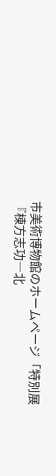市美術博物館のホームページ「特別展『棟方志功―北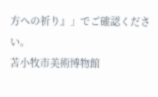方への祈り』」でご確認ください。
苫小牧市美術博物館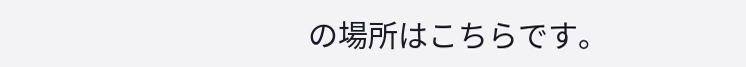の場所はこちらです。